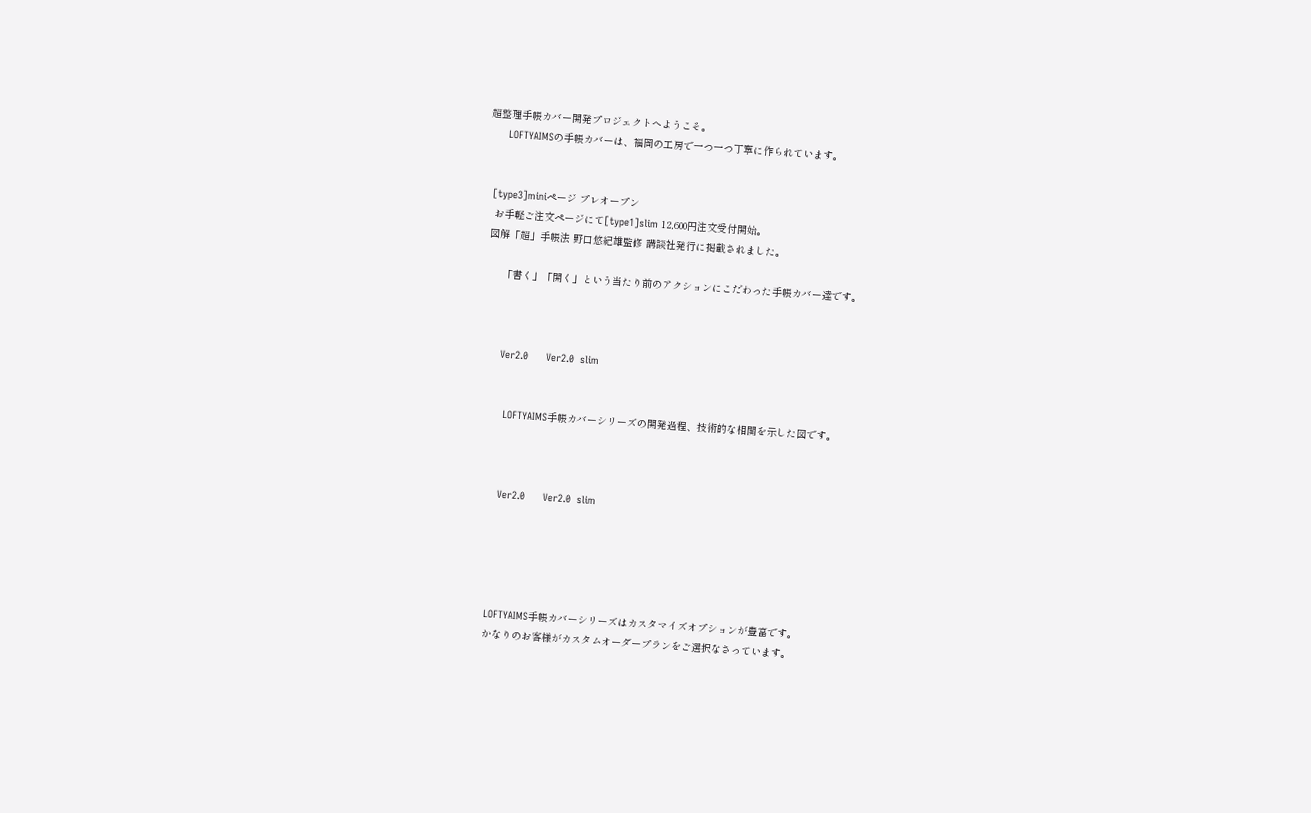超整理手帳カバー開発プロジェクトへようこそ。
      LOFTYAIMSの手帳カバーは、福岡の工房で一つ一つ丁寧に作られています。


  [type3]miniページ プレオープン
   お手軽ご注文ページにて[type1]slim 12,600円注文受付開始。
  図解「超」手帳法 野口悠紀雄監修 講談社発行に掲載されました。

       「書く」「開く」という当たり前のアクションにこだわった手帳カバー達です。



        Ver2.0      Ver2.0  slim


          LOFTYAIMS手帳カバーシリーズの開発過程、技術的な相関を示した図です。



          Ver2.0      Ver2.0  slim





        LOFTYAIMS手帳カバーシリーズはカスタマイズオプションが豊富です。
        かなりのお客様がカスタムオーダープランをご選択なさっています。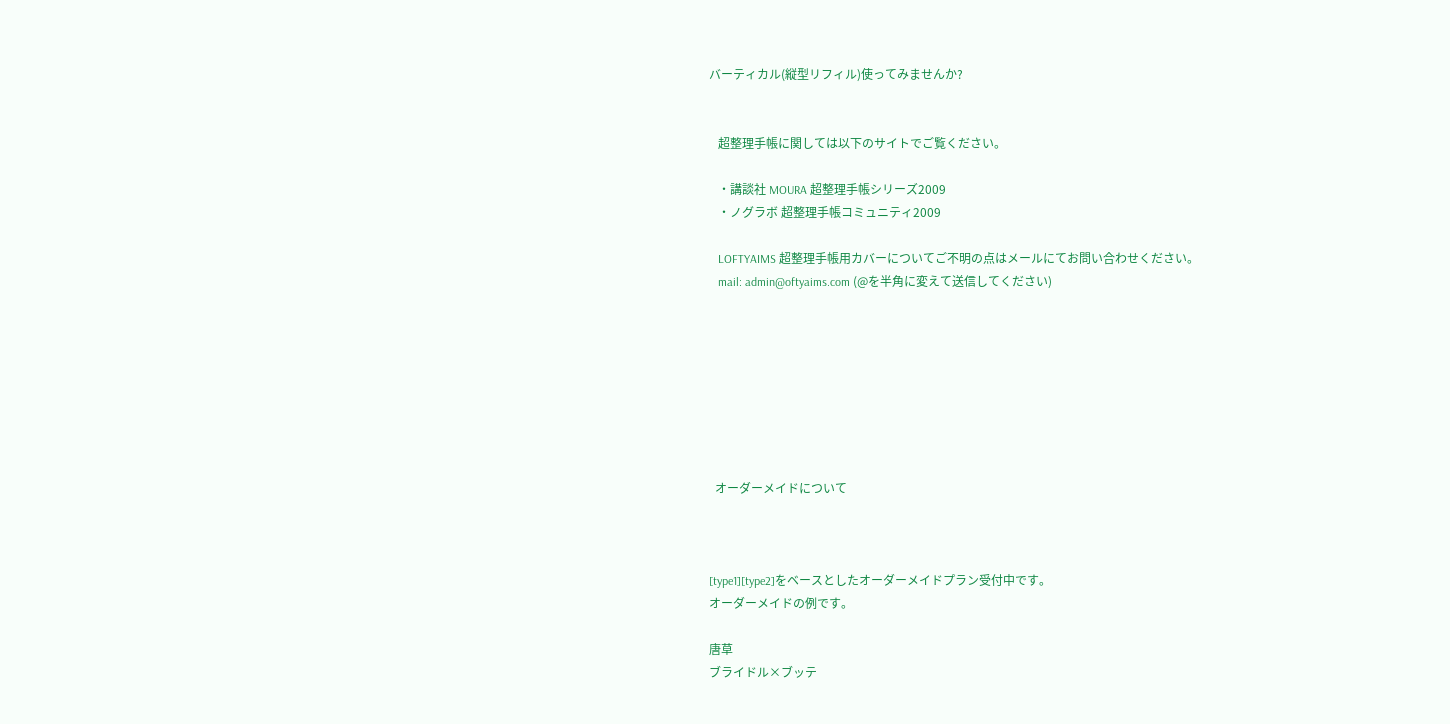バーティカル(縦型リフィル)使ってみませんか?


   超整理手帳に関しては以下のサイトでご覧ください。

   ・講談社 MOURA 超整理手帳シリーズ2009
   ・ノグラボ 超整理手帳コミュニティ2009

   LOFTYAIMS 超整理手帳用カバーについてご不明の点はメールにてお問い合わせください。
   mail: admin@oftyaims.com (@を半角に変えて送信してください)








  オーダーメイドについて



[type1][type2]をベースとしたオーダーメイドプラン受付中です。
オーダーメイドの例です。

唐草
ブライドル×ブッテ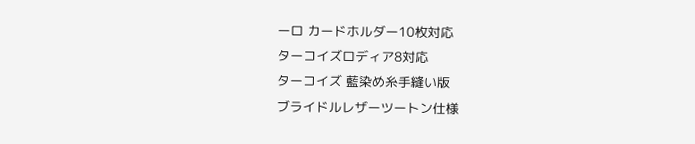ーロ カードホルダー10枚対応
ターコイズロディア8対応
ターコイズ 藍染め糸手縫い版
ブライドルレザーツートン仕様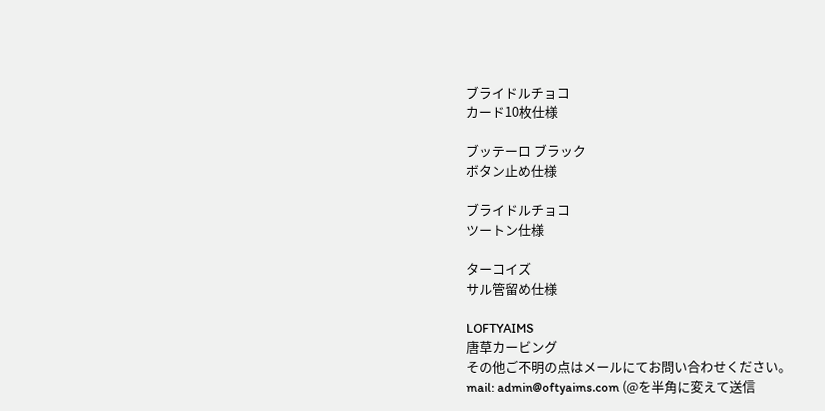ブライドルチョコ
カード10枚仕様

ブッテーロ ブラック
ボタン止め仕様

ブライドルチョコ
ツートン仕様

ターコイズ
サル管留め仕様

LOFTYAIMS
唐草カービング
その他ご不明の点はメールにてお問い合わせください。
mail: admin@oftyaims.com (@を半角に変えて送信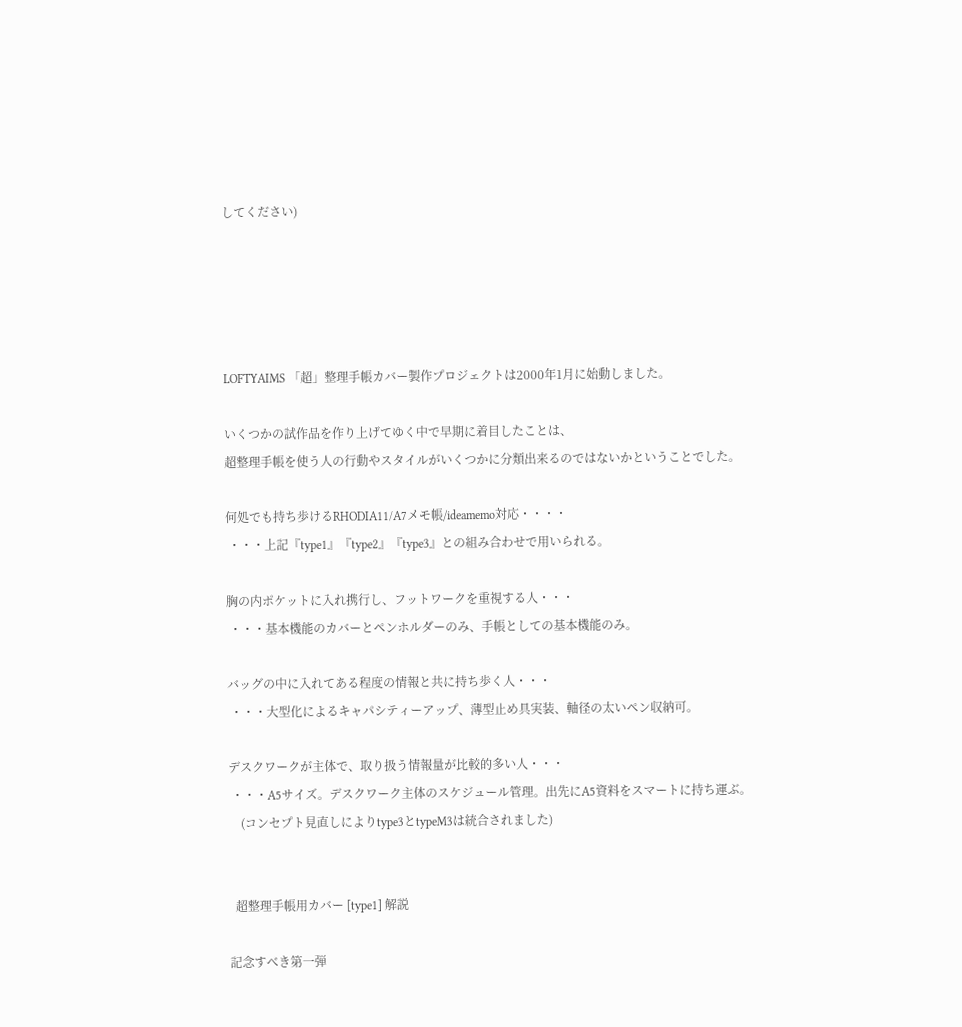してください)





LOFTYAIMS 「超」整理手帳カバー製作プロジェクトは2000年1月に始動しました。

いくつかの試作品を作り上げてゆく中で早期に着目したことは、
超整理手帳を使う人の行動やスタイルがいくつかに分類出来るのではないかということでした。

何処でも持ち歩けるRHODIA11/A7メモ帳/ideamemo対応・・・・
 ・・・上記『type1』『type2』『type3』との組み合わせで用いられる。

胸の内ポケットに入れ携行し、フットワークを重視する人・・・
 ・・・基本機能のカバーとペンホルダーのみ、手帳としての基本機能のみ。

バッグの中に入れてある程度の情報と共に持ち歩く人・・・
 ・・・大型化によるキャパシティーアップ、薄型止め具実装、軸径の太いペン収納可。

デスクワークが主体で、取り扱う情報量が比較的多い人・・・
 ・・・A5サイズ。デスクワーク主体のスケジュール管理。出先にA5資料をスマートに持ち運ぶ。
    (コンセプト見直しによりtype3とtypeM3は統合されました)


  超整理手帳用カバー [type1] 解説

記念すべき第一弾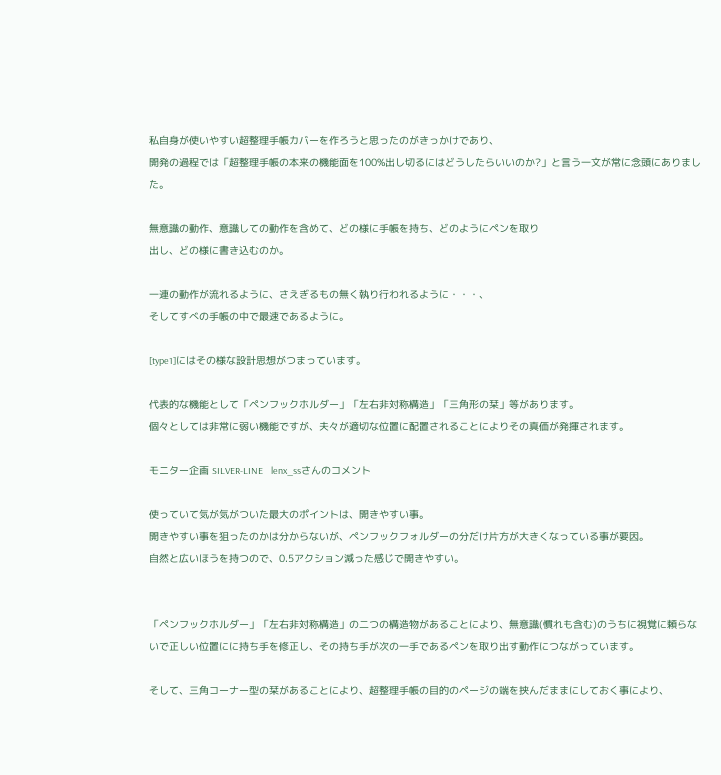私自身が使いやすい超整理手帳カバーを作ろうと思ったのがきっかけであり、
開発の過程では「超整理手帳の本来の機能面を100%出し切るにはどうしたらいいのか?」と言う一文が常に念頭にありました。

無意識の動作、意識しての動作を含めて、どの様に手帳を持ち、どのようにペンを取り
出し、どの様に書き込むのか。

一連の動作が流れるように、さえぎるもの無く執り行われるように・・・、
そしてすべの手帳の中で最速であるように。

[type1]にはその様な設計思想がつまっています。

代表的な機能として「ペンフックホルダー」「左右非対称構造」「三角形の栞」等があります。
個々としては非常に弱い機能ですが、夫々が適切な位置に配置されることによりその真価が発揮されます。

モニター企画 SILVER-LINE    lenx_ssさんのコメント

使っていて気が気がついた最大のポイントは、開きやすい事。
開きやすい事を狙ったのかは分からないが、ペンフックフォルダーの分だけ片方が大きくなっている事が要因。
自然と広いほうを持つので、0.5アクション減った感じで開きやすい。


「ペンフックホルダー」「左右非対称構造」の二つの構造物があることにより、無意識(慣れも含む)のうちに視覚に頼らないで正しい位置にに持ち手を修正し、その持ち手が次の一手であるペンを取り出す動作につながっています。

そして、三角コーナー型の栞があることにより、超整理手帳の目的のページの端を挟んだままにしておく事により、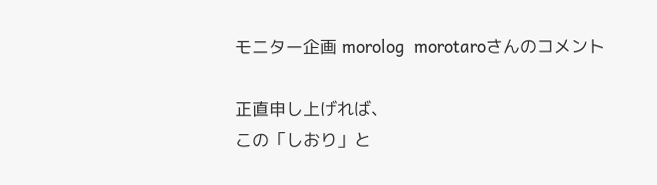モニター企画 morolog  morotaroさんのコメント

正直申し上げれば、
この「しおり」と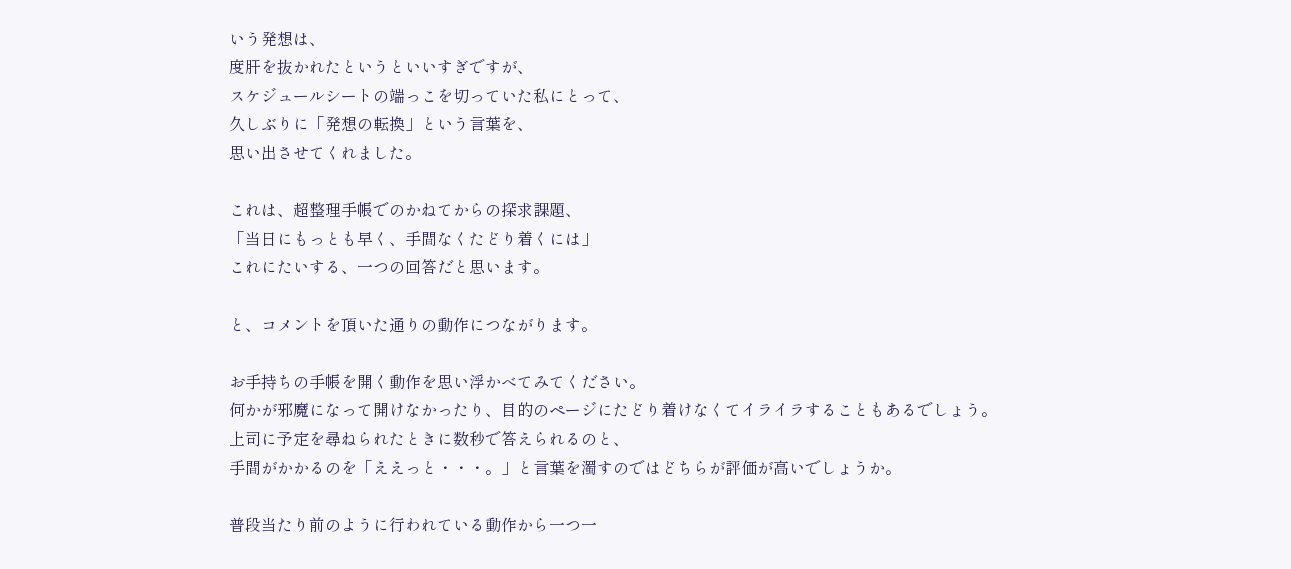いう発想は、
度肝を抜かれたというといいすぎですが、
スケジュールシートの端っこを切っていた私にとって、
久しぶりに「発想の転換」という言葉を、
思い出させてくれました。

これは、超整理手帳でのかねてからの探求課題、
「当日にもっとも早く、手間なくたどり着くには」
これにたいする、一つの回答だと思います。

と、コメントを頂いた通りの動作につながります。

お手持ちの手帳を開く動作を思い浮かべてみてください。
何かが邪魔になって開けなかったり、目的のページにたどり着けなくてイライラすることもあるでしょう。
上司に予定を尋ねられたときに数秒で答えられるのと、
手間がかかるのを「ええっと・・・。」と言葉を濁すのではどちらが評価が高いでしょうか。

普段当たり前のように行われている動作から一つ一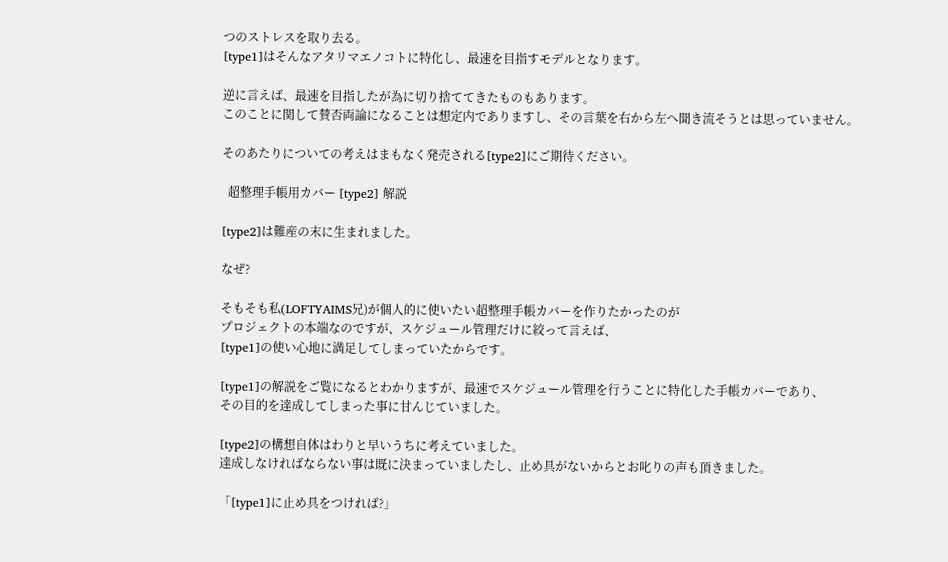つのストレスを取り去る。
[type1]はそんなアタリマエノコトに特化し、最速を目指すモデルとなります。

逆に言えば、最速を目指したが為に切り捨ててきたものもあります。
このことに関して賛否両論になることは想定内でありますし、その言葉を右から左へ聞き流そうとは思っていません。

そのあたりについての考えはまもなく発売される[type2]にご期待ください。

  超整理手帳用カバー [type2] 解説

[type2]は難産の末に生まれました。

なぜ?

そもそも私(LOFTYAIMS兄)が個人的に使いたい超整理手帳カバーを作りたかったのが
プロジェクトの本端なのですが、スケジュール管理だけに絞って言えば、
[type1]の使い心地に満足してしまっていたからです。

[type1]の解説をご覧になるとわかりますが、最速でスケジュール管理を行うことに特化した手帳カバーであり、
その目的を達成してしまった事に甘んじていました。

[type2]の構想自体はわりと早いうちに考えていました。
達成しなければならない事は既に決まっていましたし、止め具がないからとお叱りの声も頂きました。

「[type1]に止め具をつければ?」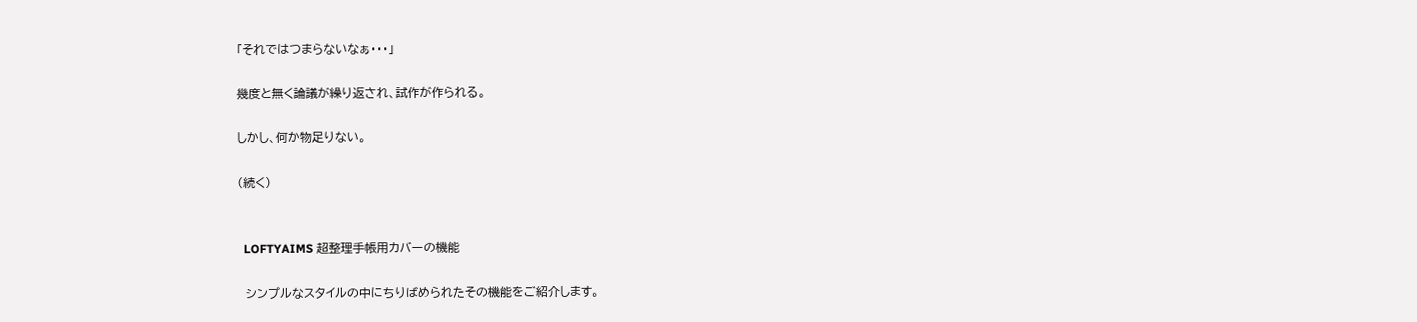「それではつまらないなぁ・・・」

幾度と無く論議が繰り返され、試作が作られる。

しかし、何か物足りない。

(続く)


  LOFTYAIMS 超整理手帳用カバーの機能

  シンプルなスタイルの中にちりばめられたその機能をご紹介します。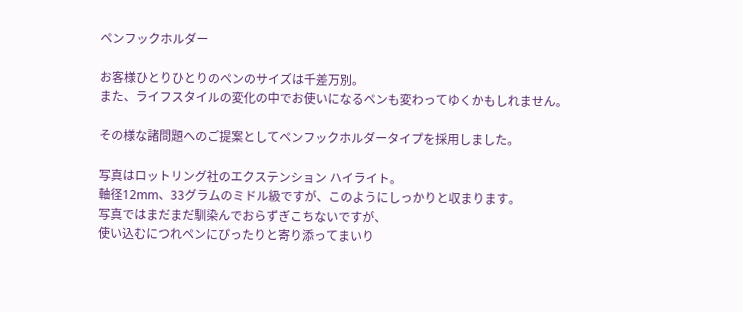ペンフックホルダー

お客様ひとりひとりのペンのサイズは千差万別。
また、ライフスタイルの変化の中でお使いになるペンも変わってゆくかもしれません。

その様な諸問題へのご提案としてペンフックホルダータイプを採用しました。

写真はロットリング社のエクステンション ハイライト。
軸径12mm、33グラムのミドル級ですが、このようにしっかりと収まります。
写真ではまだまだ馴染んでおらずぎこちないですが、
使い込むにつれペンにぴったりと寄り添ってまいり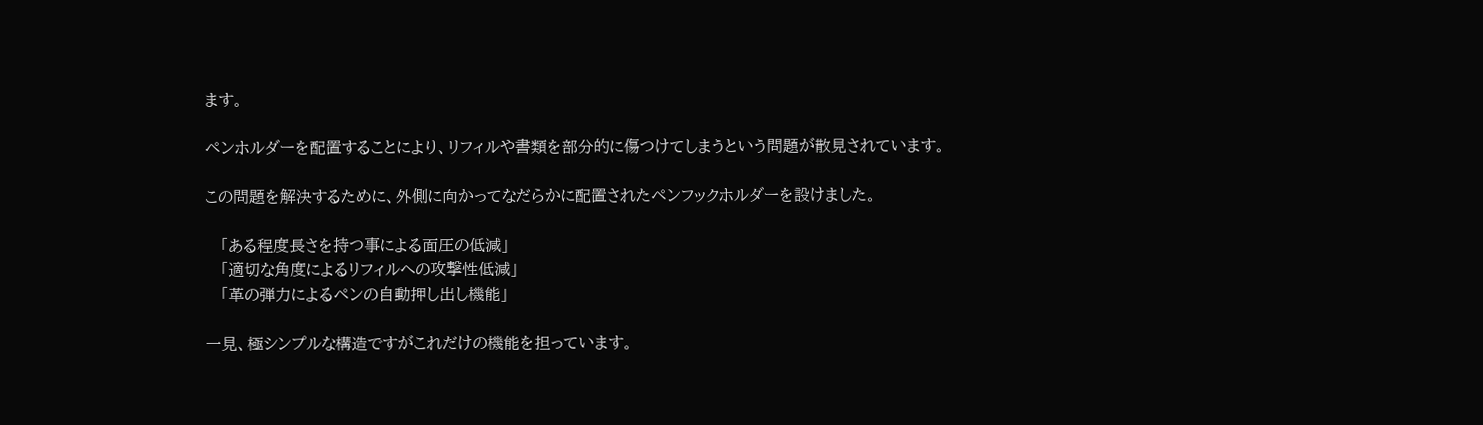ます。

ペンホルダーを配置することにより、リフィルや書類を部分的に傷つけてしまうという問題が散見されています。

この問題を解決するために、外側に向かってなだらかに配置されたペンフックホルダーを設けました。

   「ある程度長さを持つ事による面圧の低減」
   「適切な角度によるリフィルへの攻撃性低減」
   「革の弾力によるペンの自動押し出し機能」

一見、極シンプルな構造ですがこれだけの機能を担っています。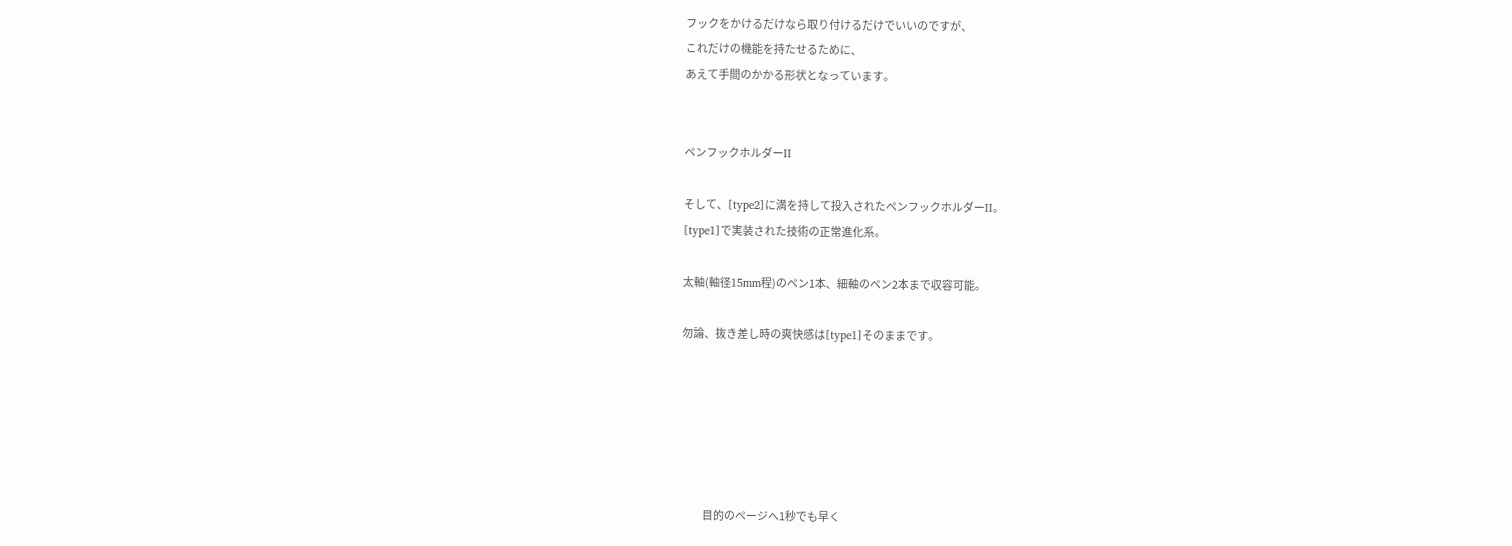フックをかけるだけなら取り付けるだけでいいのですが、
これだけの機能を持たせるために、
あえて手間のかかる形状となっています。


ペンフックホルダーII

そして、[type2]に満を持して投入されたペンフックホルダーII。
[type1]で実装された技術の正常進化系。

太軸(軸径15mm程)のペン1本、細軸のペン2本まで収容可能。

勿論、抜き差し時の爽快感は[type1]そのままです。






           目的のページへ1秒でも早く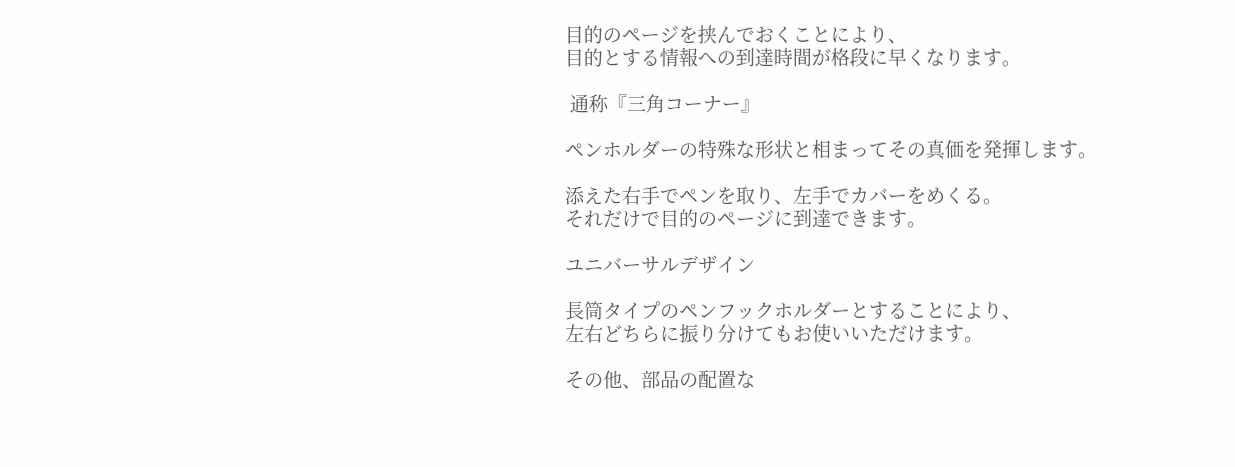目的のページを挟んでおくことにより、
目的とする情報への到達時間が格段に早くなります。

 通称『三角コーナー』

ペンホルダーの特殊な形状と相まってその真価を発揮します。

添えた右手でペンを取り、左手でカバーをめくる。
それだけで目的のページに到達できます。

ユニバーサルデザイン

長筒タイプのペンフックホルダーとすることにより、
左右どちらに振り分けてもお使いいただけます。

その他、部品の配置な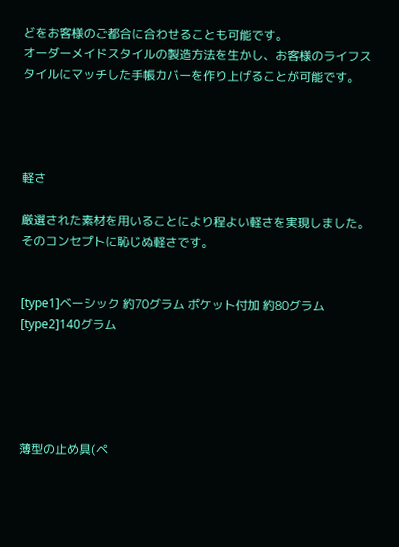どをお客様のご都合に合わせることも可能です。
オーダーメイドスタイルの製造方法を生かし、お客様のライフスタイルにマッチした手帳カバーを作り上げることが可能です。




軽さ

厳選された素材を用いることにより程よい軽さを実現しました。
そのコンセプトに恥じぬ軽さです。


[type1]ベーシック 約70グラム ポケット付加 約80グラム
[type2]140グラム





薄型の止め具(ペ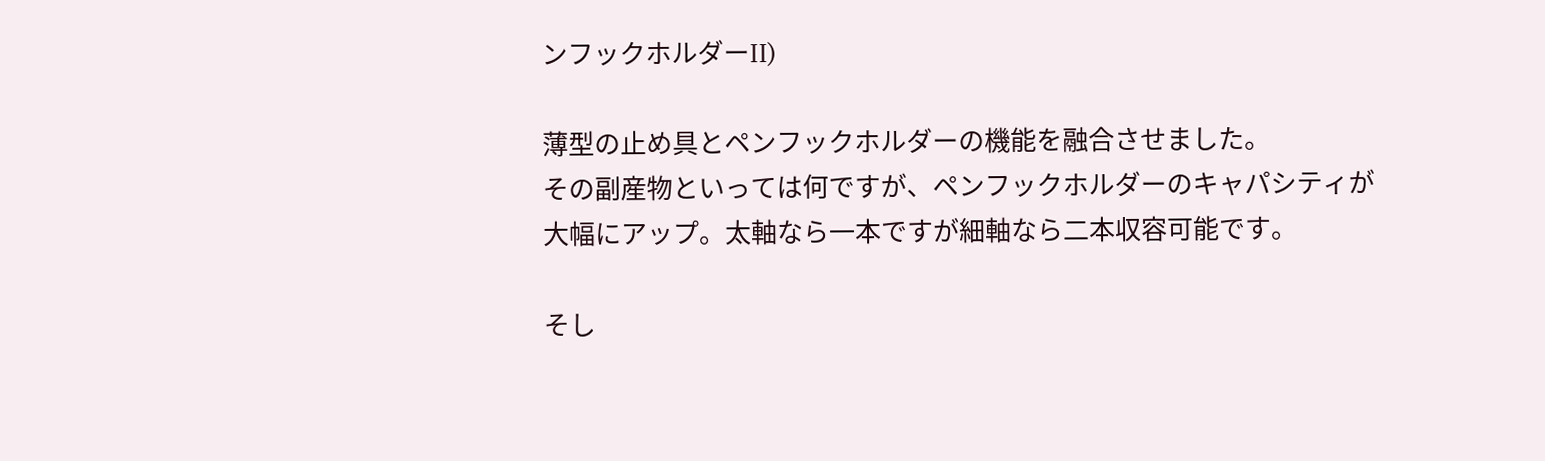ンフックホルダーII)

薄型の止め具とペンフックホルダーの機能を融合させました。
その副産物といっては何ですが、ペンフックホルダーのキャパシティが
大幅にアップ。太軸なら一本ですが細軸なら二本収容可能です。

そし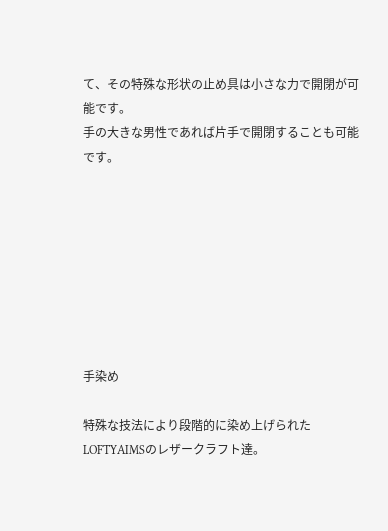て、その特殊な形状の止め具は小さな力で開閉が可能です。
手の大きな男性であれば片手で開閉することも可能です。








手染め

特殊な技法により段階的に染め上げられた
LOFTYAIMSのレザークラフト達。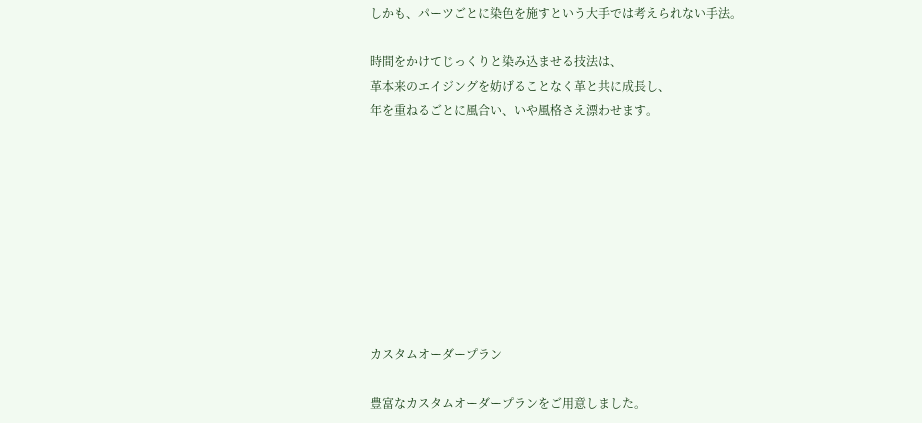しかも、パーツごとに染色を施すという大手では考えられない手法。

時間をかけてじっくりと染み込ませる技法は、
革本来のエイジングを妨げることなく革と共に成長し、
年を重ねるごとに風合い、いや風格さえ漂わせます。









カスタムオーダープラン

豊富なカスタムオーダープランをご用意しました。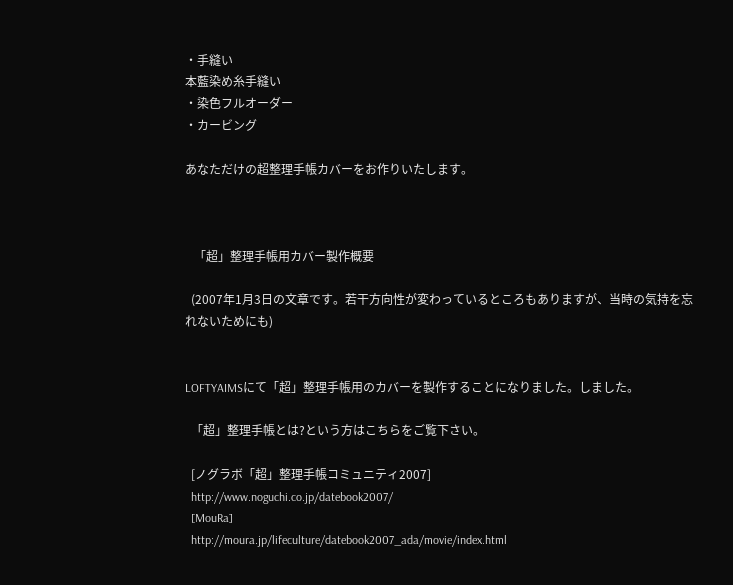・手縫い
本藍染め糸手縫い
・染色フルオーダー
・カービング

あなただけの超整理手帳カバーをお作りいたします。



   「超」整理手帳用カバー製作概要

  (2007年1月3日の文章です。若干方向性が変わっているところもありますが、当時の気持を忘れないためにも)


LOFTYAIMSにて「超」整理手帳用のカバーを製作することになりました。しました。

  「超」整理手帳とは?という方はこちらをご覧下さい。

  [ノグラボ「超」整理手帳コミュニティ2007]
  http://www.noguchi.co.jp/datebook2007/
  [MouRa]
  http://moura.jp/lifeculture/datebook2007_ada/movie/index.html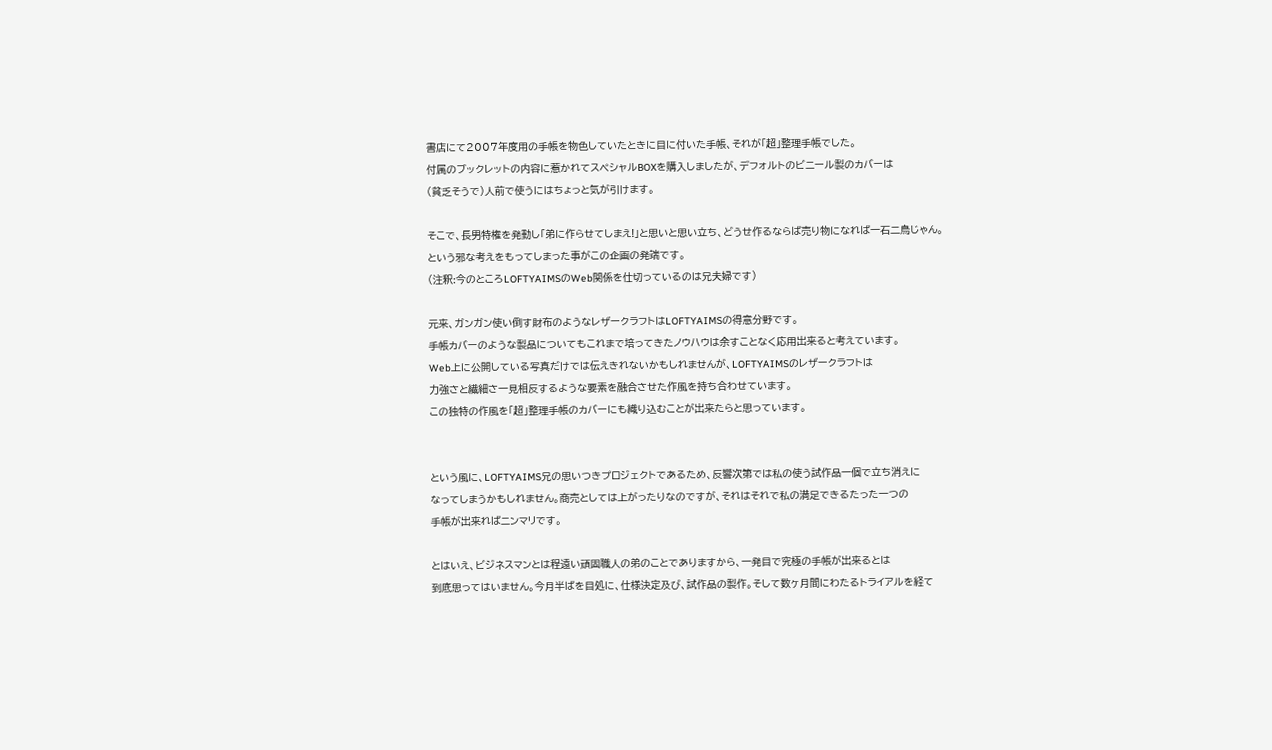書店にて2007年度用の手帳を物色していたときに目に付いた手帳、それが「超」整理手帳でした。
付属のブックレットの内容に惹かれてスペシャルBOXを購入しましたが、デフォルトのビニール製のカバーは
(貧乏そうで)人前で使うにはちょっと気が引けます。

そこで、長男特権を発動し「弟に作らせてしまえ!」と思いと思い立ち、どうせ作るならば売り物になれば一石二鳥じゃん。
という邪な考えをもってしまった事がこの企画の発端です。
(注釈:今のところLOFTYAIMSのWeb関係を仕切っているのは兄夫婦です)

元来、ガンガン使い倒す財布のようなレザークラフトはLOFTYAIMSの得意分野です。
手帳カバーのような製品についてもこれまで培ってきたノウハウは余すことなく応用出来ると考えています。
Web上に公開している写真だけでは伝えきれないかもしれませんが、LOFTYAIMSのレザークラフトは
力強さと繊細さ一見相反するような要素を融合させた作風を持ち合わせています。
この独特の作風を「超」整理手帳のカバーにも織り込むことが出来たらと思っています。


という風に、LOFTYAIMS兄の思いつきプロジェクトであるため、反響次第では私の使う試作品一個で立ち消えに
なってしまうかもしれません。商売としては上がったりなのですが、それはそれで私の満足できるたった一つの
手帳が出来ればニンマリです。

とはいえ、ビジネスマンとは程遠い頑固職人の弟のことでありますから、一発目で究極の手帳が出来るとは
到底思ってはいません。今月半ばを目処に、仕様決定及び、試作品の製作。そして数ヶ月間にわたるトライアルを経て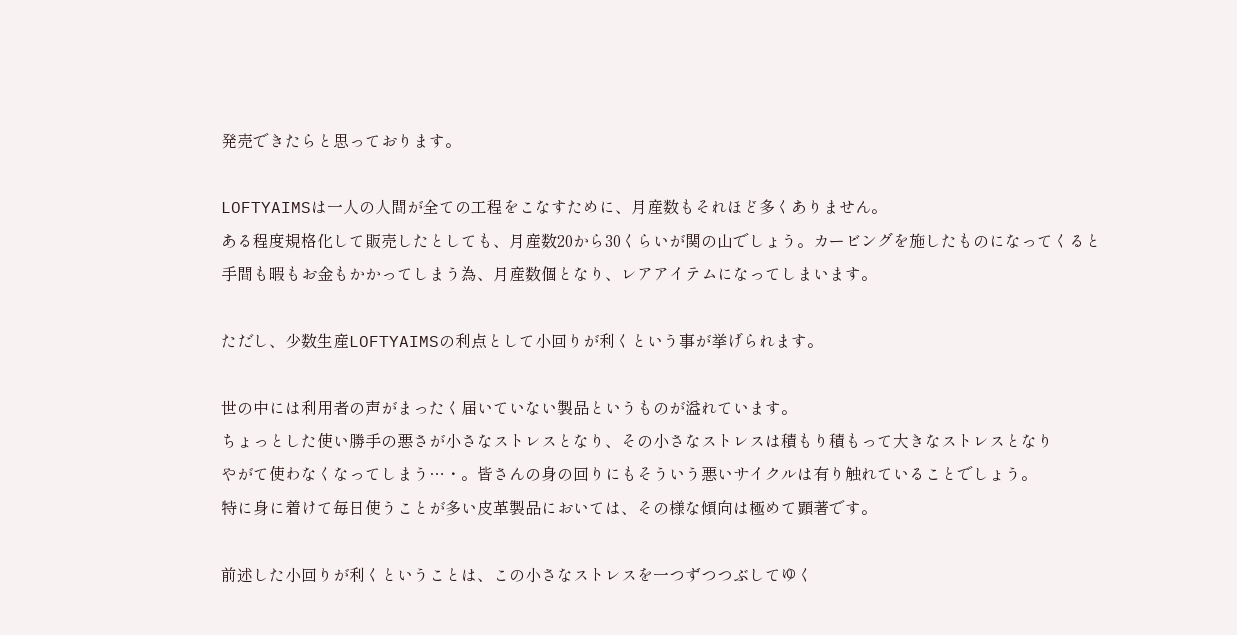発売できたらと思っております。

LOFTYAIMSは一人の人間が全ての工程をこなすために、月産数もそれほど多くありません。
ある程度規格化して販売したとしても、月産数20から30くらいが関の山でしょう。カービングを施したものになってくると
手間も暇もお金もかかってしまう為、月産数個となり、レアアイテムになってしまいます。

ただし、少数生産LOFTYAIMSの利点として小回りが利くという事が挙げられます。

世の中には利用者の声がまったく届いていない製品というものが溢れています。
ちょっとした使い勝手の悪さが小さなストレスとなり、その小さなストレスは積もり積もって大きなストレスとなり
やがて使わなくなってしまう…・。皆さんの身の回りにもそういう悪いサイクルは有り触れていることでしょう。
特に身に着けて毎日使うことが多い皮革製品においては、その様な傾向は極めて顕著です。

前述した小回りが利くということは、この小さなストレスを一つずつつぶしてゆく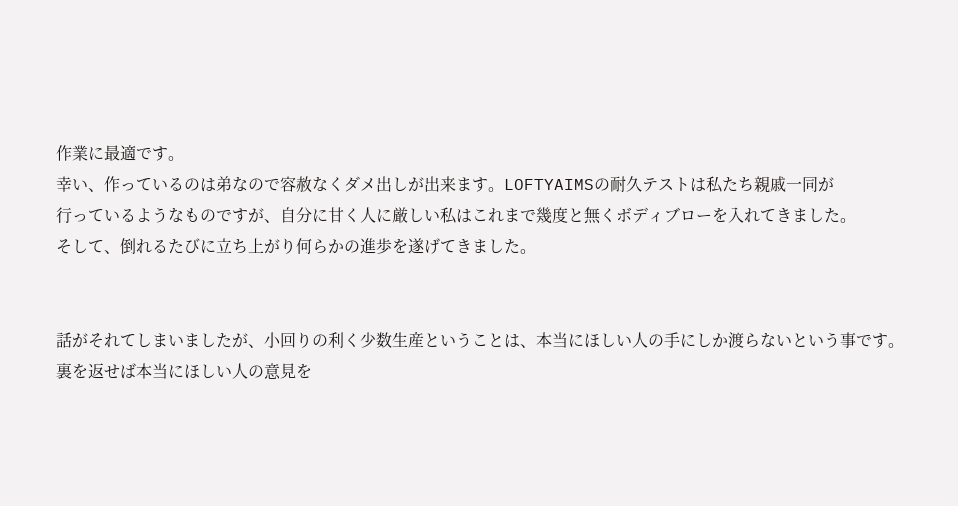作業に最適です。
幸い、作っているのは弟なので容赦なくダメ出しが出来ます。LOFTYAIMSの耐久テストは私たち親戚一同が
行っているようなものですが、自分に甘く人に厳しい私はこれまで幾度と無くボディブローを入れてきました。
そして、倒れるたびに立ち上がり何らかの進歩を遂げてきました。


話がそれてしまいましたが、小回りの利く少数生産ということは、本当にほしい人の手にしか渡らないという事です。
裏を返せば本当にほしい人の意見を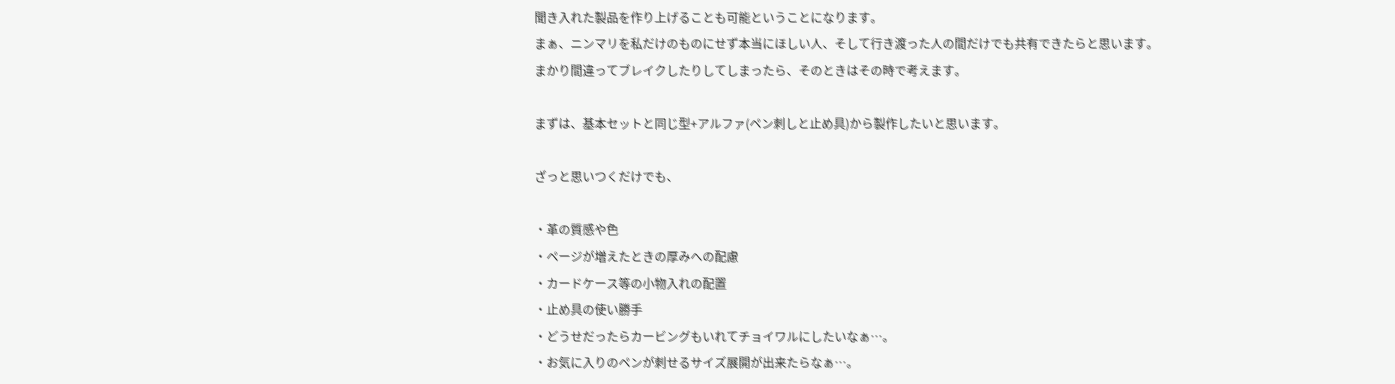聞き入れた製品を作り上げることも可能ということになります。
まぁ、ニンマリを私だけのものにせず本当にほしい人、そして行き渡った人の間だけでも共有できたらと思います。
まかり間違ってブレイクしたりしてしまったら、そのときはその時で考えます。

まずは、基本セットと同じ型+アルファ(ペン刺しと止め具)から製作したいと思います。

ざっと思いつくだけでも、

・革の質感や色
・ページが増えたときの厚みへの配慮
・カードケース等の小物入れの配置
・止め具の使い勝手
・どうせだったらカービングもいれてチョイワルにしたいなぁ…。
・お気に入りのペンが刺せるサイズ展開が出来たらなぁ…。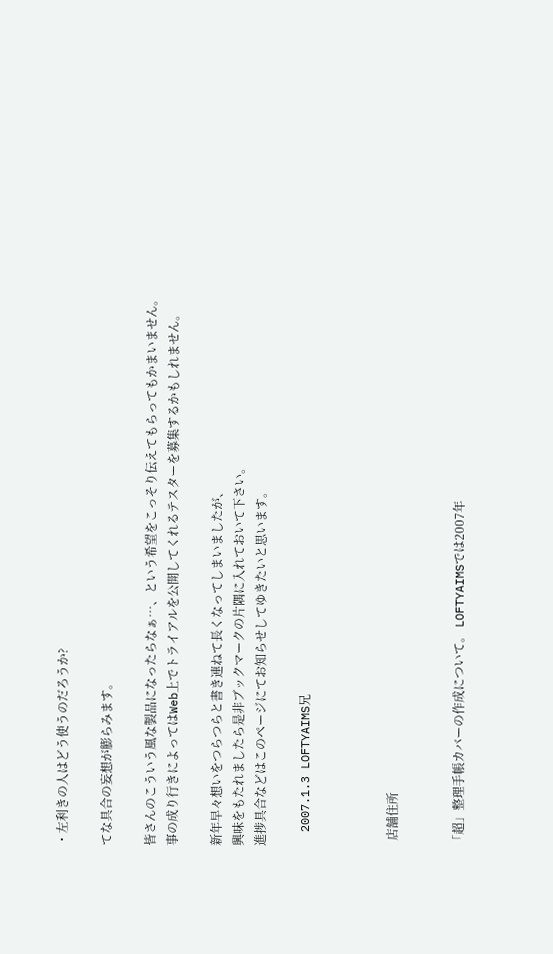・左利きの人はどう使うのだろうか?

てな具合の妄想が膨らみます。

皆さんのこういう風な製品になったらなぁ…、という希望をこっそり伝えてもらってもかまいません。
事の成り行きによってはWeb上でトライアルを公開してくれるテスターを募集するかもしれません。

新年早々想いをつらつらと書き連ねて長くなってしまいましたが、
興味をもたれましたら是非ブックマークの片隅に入れておいて下さい。
進捗具合などはこのページにてお知らせしてゆきたいと思います。

  2007.1.3 LOFTYAIMS兄



  店舗住所


「超」整理手帳カバーの作成について。 LOFTYAIMSでは2007年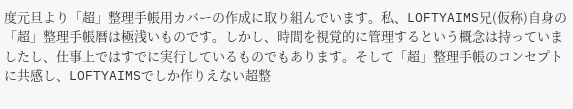度元旦より「超」整理手帳用カバーの作成に取り組んでいます。私、LOFTYAIMS兄(仮称)自身の「超」整理手帳暦は極浅いものです。しかし、時間を視覚的に管理するという概念は持っていましたし、仕事上ではすでに実行しているものでもあります。そして「超」整理手帳のコンセプトに共感し、LOFTYAIMSでしか作りえない超整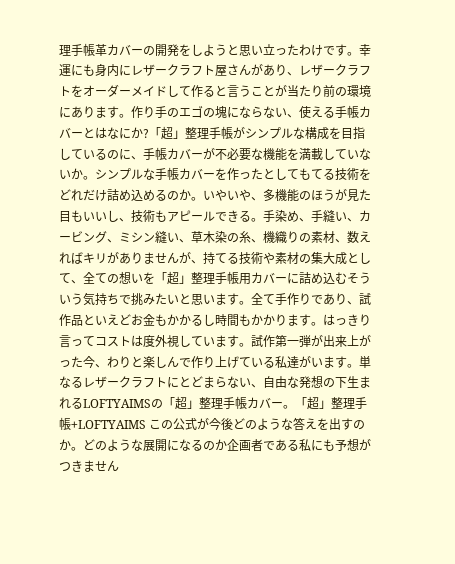理手帳革カバーの開発をしようと思い立ったわけです。幸運にも身内にレザークラフト屋さんがあり、レザークラフトをオーダーメイドして作ると言うことが当たり前の環境にあります。作り手のエゴの塊にならない、使える手帳カバーとはなにか?「超」整理手帳がシンプルな構成を目指しているのに、手帳カバーが不必要な機能を満載していないか。シンプルな手帳カバーを作ったとしてもてる技術をどれだけ詰め込めるのか。いやいや、多機能のほうが見た目もいいし、技術もアピールできる。手染め、手縫い、カービング、ミシン縫い、草木染の糸、機織りの素材、数えればキリがありませんが、持てる技術や素材の集大成として、全ての想いを「超」整理手帳用カバーに詰め込むそういう気持ちで挑みたいと思います。全て手作りであり、試作品といえどお金もかかるし時間もかかります。はっきり言ってコストは度外視しています。試作第一弾が出来上がった今、わりと楽しんで作り上げている私達がいます。単なるレザークラフトにとどまらない、自由な発想の下生まれるLOFTYAIMSの「超」整理手帳カバー。「超」整理手帳+LOFTYAIMS この公式が今後どのような答えを出すのか。どのような展開になるのか企画者である私にも予想がつきません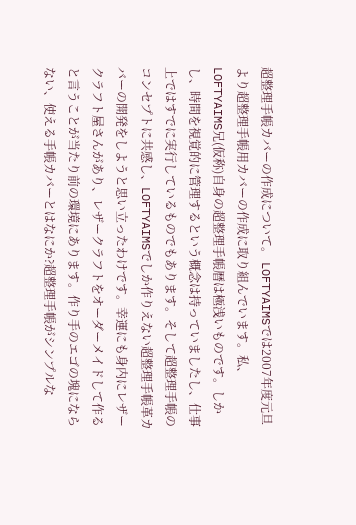超整理手帳カバーの作成について。 LOFTYAIMSでは2007年度元旦より超整理手帳用カバーの作成に取り組んでいます。私、LOFTYAIMS兄(仮称)自身の超整理手帳暦は極浅いものです。しかし、時間を視覚的に管理するという概念は持っていましたし、仕事上ではすでに実行しているものでもあります。そして超整理手帳のコンセプトに共感し、LOFTYAIMSでしか作りえない超整理手帳革カバーの開発をしようと思い立ったわけです。幸運にも身内にレザークラフト屋さんがあり、レザークラフトをオーダーメイドして作ると言うことが当たり前の環境にあります。作り手のエゴの塊にならない、使える手帳カバーとはなにか?超整理手帳がシンプルな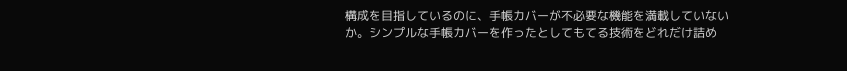構成を目指しているのに、手帳カバーが不必要な機能を満載していないか。シンプルな手帳カバーを作ったとしてもてる技術をどれだけ詰め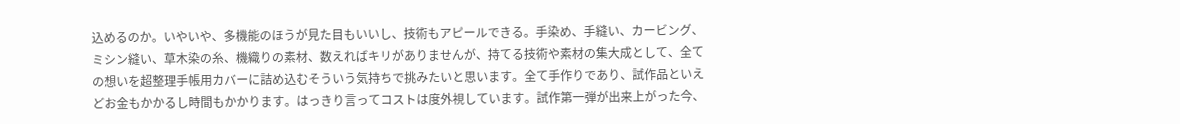込めるのか。いやいや、多機能のほうが見た目もいいし、技術もアピールできる。手染め、手縫い、カービング、ミシン縫い、草木染の糸、機織りの素材、数えればキリがありませんが、持てる技術や素材の集大成として、全ての想いを超整理手帳用カバーに詰め込むそういう気持ちで挑みたいと思います。全て手作りであり、試作品といえどお金もかかるし時間もかかります。はっきり言ってコストは度外視しています。試作第一弾が出来上がった今、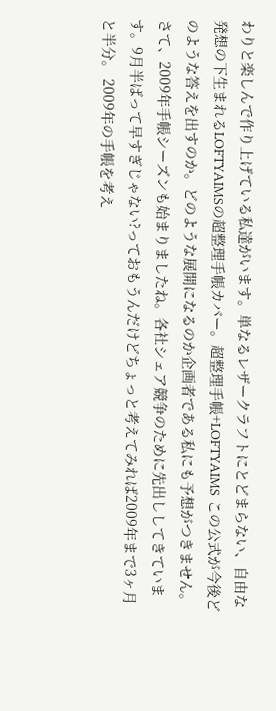わりと楽しんで作り上げている私達がいます。単なるレザークラフトにとどまらない、自由な発想の下生まれるLOFTYAIMSの超整理手帳カバー。超整理手帳+LOFTYAIMS この公式が今後どのような答えを出すのか。どのような展開になるのか企画者である私にも予想がつきません。 さて、2009年手帳シーズンも始まりましたね。各社シェア競争のために先出ししてきています。9月半ばって早すぎじゃない?っておもうんだけどちょっと考えてみれば2009年まで3ヶ月と半分。 2009年の手帳を考え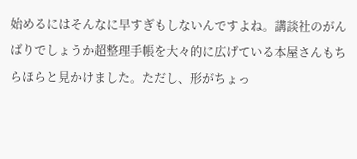始めるにはそんなに早すぎもしないんですよね。講談社のがんばりでしょうか超整理手帳を大々的に広げている本屋さんもちらほらと見かけました。ただし、形がちょっ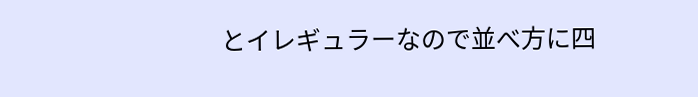とイレギュラーなので並べ方に四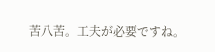苦八苦。工夫が必要ですね。